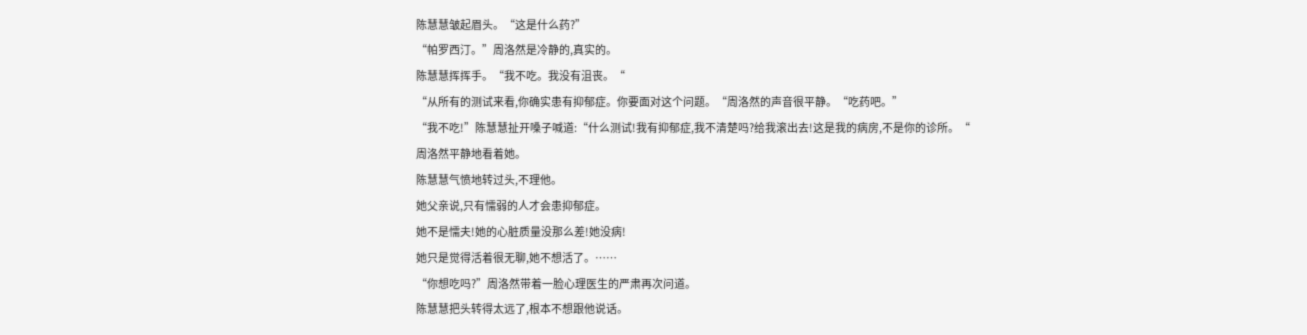陈慧慧皱起眉头。“这是什么药?”
“帕罗西汀。”周洛然是冷静的,真实的。
陈慧慧挥挥手。“我不吃。我没有沮丧。“
“从所有的测试来看,你确实患有抑郁症。你要面对这个问题。“周洛然的声音很平静。“吃药吧。”
“我不吃!”陈慧慧扯开嗓子喊道:“什么测试!我有抑郁症,我不清楚吗?给我滚出去!这是我的病房,不是你的诊所。“
周洛然平静地看着她。
陈慧慧气愤地转过头,不理他。
她父亲说,只有懦弱的人才会患抑郁症。
她不是懦夫!她的心脏质量没那么差!她没病!
她只是觉得活着很无聊,她不想活了。……
“你想吃吗?”周洛然带着一脸心理医生的严肃再次问道。
陈慧慧把头转得太远了,根本不想跟他说话。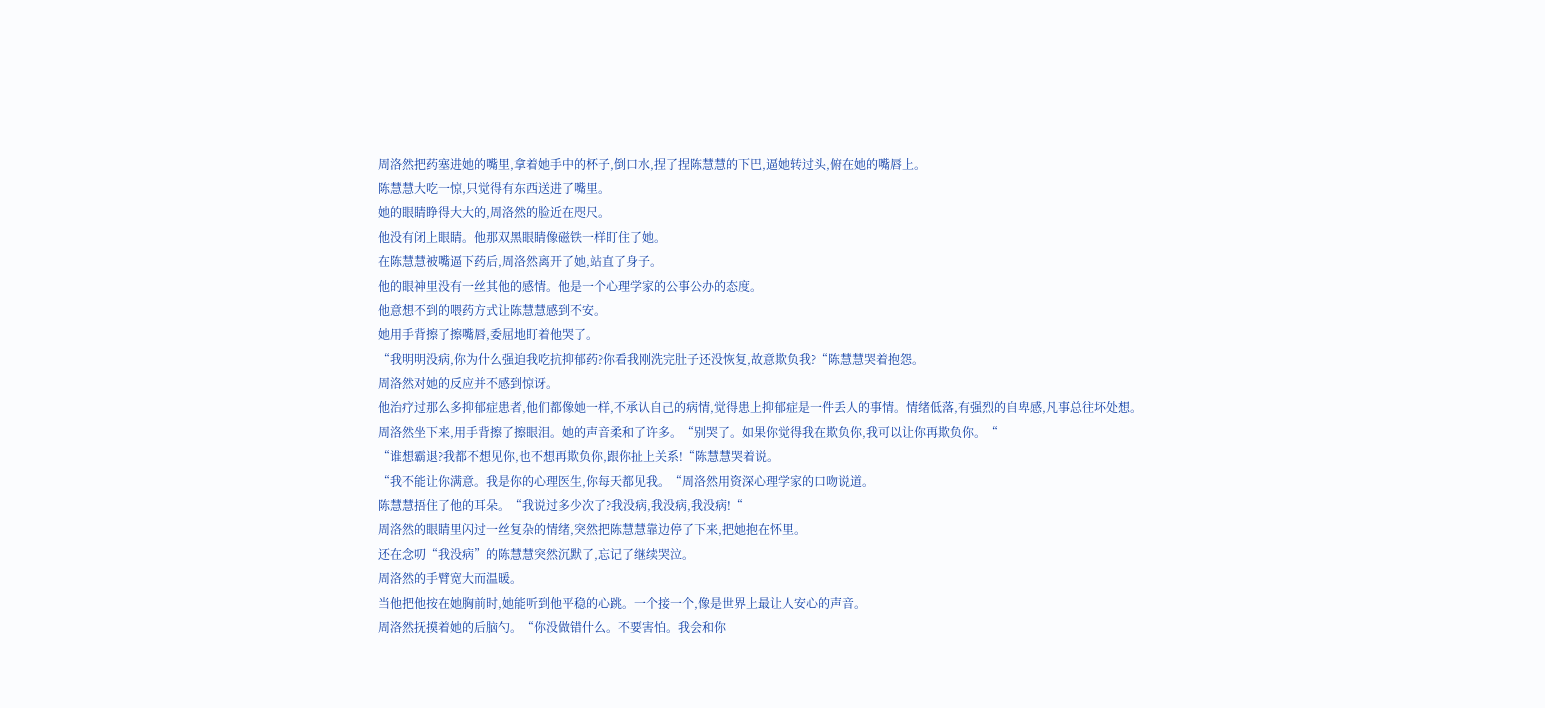周洛然把药塞进她的嘴里,拿着她手中的杯子,倒口水,捏了捏陈慧慧的下巴,逼她转过头,俯在她的嘴唇上。
陈慧慧大吃一惊,只觉得有东西送进了嘴里。
她的眼睛睁得大大的,周洛然的脸近在咫尺。
他没有闭上眼睛。他那双黑眼睛像磁铁一样盯住了她。
在陈慧慧被嘴逼下药后,周洛然离开了她,站直了身子。
他的眼神里没有一丝其他的感情。他是一个心理学家的公事公办的态度。
他意想不到的喂药方式让陈慧慧感到不安。
她用手背擦了擦嘴唇,委屈地盯着他哭了。
“我明明没病,你为什么强迫我吃抗抑郁药?你看我刚洗完肚子还没恢复,故意欺负我?“陈慧慧哭着抱怨。
周洛然对她的反应并不感到惊讶。
他治疗过那么多抑郁症患者,他们都像她一样,不承认自己的病情,觉得患上抑郁症是一件丢人的事情。情绪低落,有强烈的自卑感,凡事总往坏处想。
周洛然坐下来,用手背擦了擦眼泪。她的声音柔和了许多。“别哭了。如果你觉得我在欺负你,我可以让你再欺负你。“
“谁想霸退?我都不想见你,也不想再欺负你,跟你扯上关系!“陈慧慧哭着说。
“我不能让你满意。我是你的心理医生,你每天都见我。“周洛然用资深心理学家的口吻说道。
陈慧慧捂住了他的耳朵。“我说过多少次了?我没病,我没病,我没病!“
周洛然的眼睛里闪过一丝复杂的情绪,突然把陈慧慧靠边停了下来,把她抱在怀里。
还在念叨“我没病”的陈慧慧突然沉默了,忘记了继续哭泣。
周洛然的手臂宽大而温暖。
当他把他按在她胸前时,她能听到他平稳的心跳。一个接一个,像是世界上最让人安心的声音。
周洛然抚摸着她的后脑勺。“你没做错什么。不要害怕。我会和你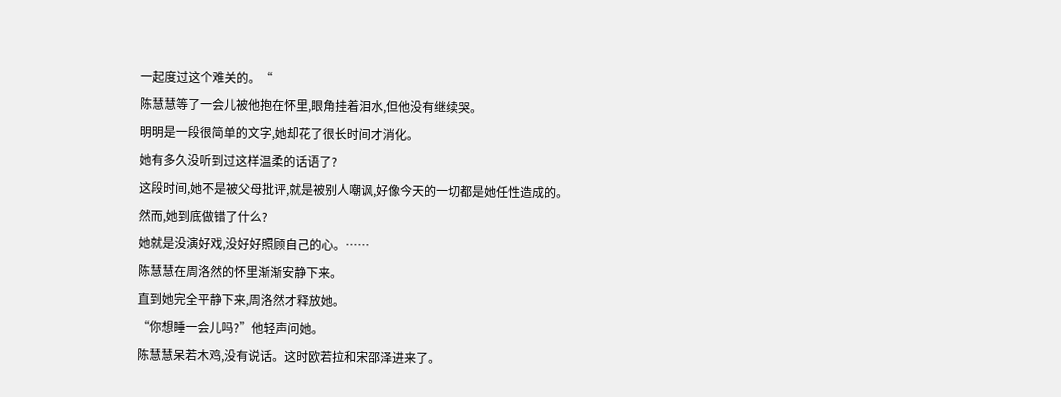一起度过这个难关的。“
陈慧慧等了一会儿被他抱在怀里,眼角挂着泪水,但他没有继续哭。
明明是一段很简单的文字,她却花了很长时间才消化。
她有多久没听到过这样温柔的话语了?
这段时间,她不是被父母批评,就是被别人嘲讽,好像今天的一切都是她任性造成的。
然而,她到底做错了什么?
她就是没演好戏,没好好照顾自己的心。……
陈慧慧在周洛然的怀里渐渐安静下来。
直到她完全平静下来,周洛然才释放她。
“你想睡一会儿吗?”他轻声问她。
陈慧慧呆若木鸡,没有说话。这时欧若拉和宋邵泽进来了。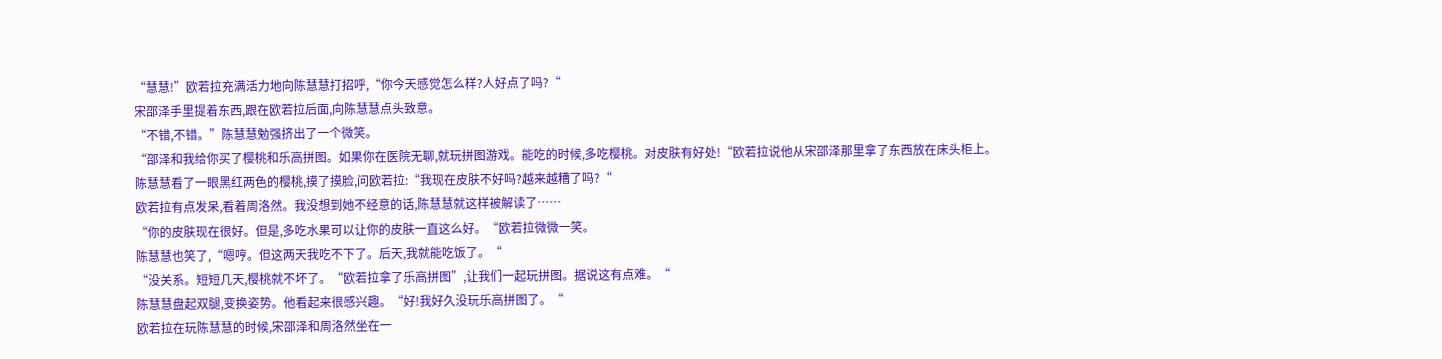“慧慧!”欧若拉充满活力地向陈慧慧打招呼,“你今天感觉怎么样?人好点了吗?“
宋邵泽手里提着东西,跟在欧若拉后面,向陈慧慧点头致意。
“不错,不错。”陈慧慧勉强挤出了一个微笑。
“邵泽和我给你买了樱桃和乐高拼图。如果你在医院无聊,就玩拼图游戏。能吃的时候,多吃樱桃。对皮肤有好处!“欧若拉说他从宋邵泽那里拿了东西放在床头柜上。
陈慧慧看了一眼黑红两色的樱桃,摸了摸脸,问欧若拉:“我现在皮肤不好吗?越来越糟了吗?“
欧若拉有点发呆,看着周洛然。我没想到她不经意的话,陈慧慧就这样被解读了……
“你的皮肤现在很好。但是,多吃水果可以让你的皮肤一直这么好。“欧若拉微微一笑。
陈慧慧也笑了,“嗯哼。但这两天我吃不下了。后天,我就能吃饭了。“
“没关系。短短几天,樱桃就不坏了。“欧若拉拿了乐高拼图”,让我们一起玩拼图。据说这有点难。“
陈慧慧盘起双腿,变换姿势。他看起来很感兴趣。“好!我好久没玩乐高拼图了。“
欧若拉在玩陈慧慧的时候,宋邵泽和周洛然坐在一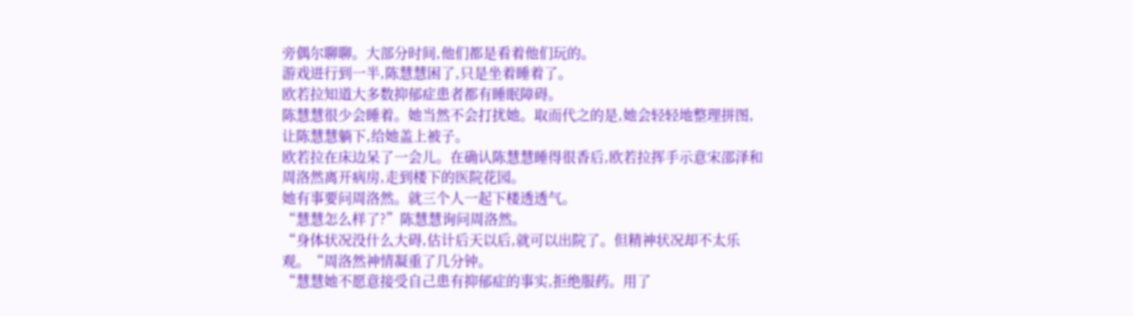旁偶尔聊聊。大部分时间,他们都是看着他们玩的。
游戏进行到一半,陈慧慧困了,只是坐着睡着了。
欧若拉知道大多数抑郁症患者都有睡眠障碍。
陈慧慧很少会睡着。她当然不会打扰她。取而代之的是,她会轻轻地整理拼图,让陈慧慧躺下,给她盖上被子。
欧若拉在床边呆了一会儿。在确认陈慧慧睡得很香后,欧若拉挥手示意宋邵泽和周洛然离开病房,走到楼下的医院花园。
她有事要问周洛然。就三个人一起下楼透透气。
“慧慧怎么样了?”陈慧慧询问周洛然。
“身体状况没什么大碍,估计后天以后,就可以出院了。但精神状况却不太乐观。“周洛然神情凝重了几分钟。
“慧慧她不愿意接受自己患有抑郁症的事实,拒绝服药。用了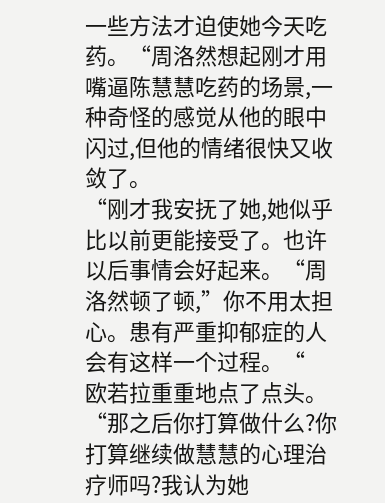一些方法才迫使她今天吃药。“周洛然想起刚才用嘴逼陈慧慧吃药的场景,一种奇怪的感觉从他的眼中闪过,但他的情绪很快又收敛了。
“刚才我安抚了她,她似乎比以前更能接受了。也许以后事情会好起来。“周洛然顿了顿,”你不用太担心。患有严重抑郁症的人会有这样一个过程。“
欧若拉重重地点了点头。“那之后你打算做什么?你打算继续做慧慧的心理治疗师吗?我认为她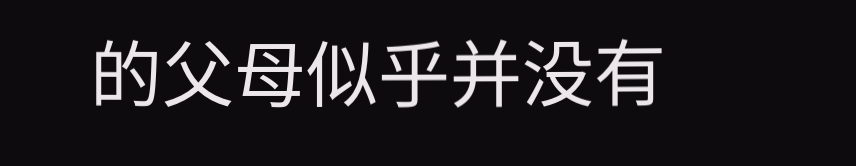的父母似乎并没有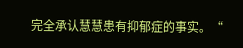完全承认慧慧患有抑郁症的事实。“